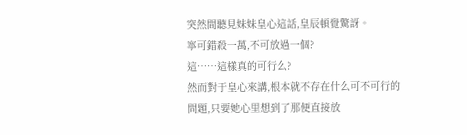突然間聽見妹妹皇心這話,皇辰頓覺驚訝。
寧可錯殺一萬,不可放過一個?
這……這樣真的可行么?
然而對于皇心來講,根本就不存在什么可不可行的問題,只要她心里想到了那便直接放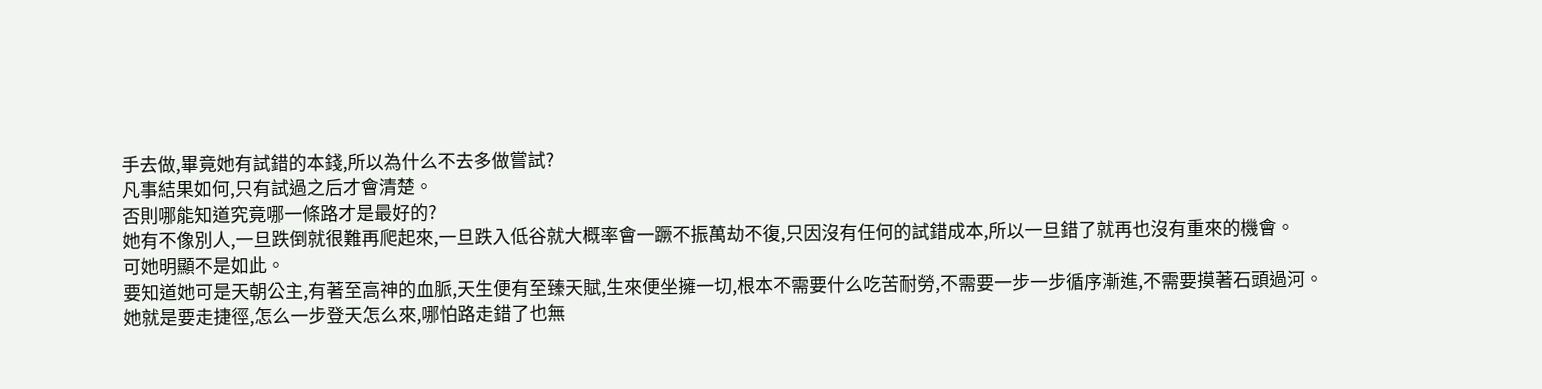手去做,畢竟她有試錯的本錢,所以為什么不去多做嘗試?
凡事結果如何,只有試過之后才會清楚。
否則哪能知道究竟哪一條路才是最好的?
她有不像別人,一旦跌倒就很難再爬起來,一旦跌入低谷就大概率會一蹶不振萬劫不復,只因沒有任何的試錯成本,所以一旦錯了就再也沒有重來的機會。
可她明顯不是如此。
要知道她可是天朝公主,有著至高神的血脈,天生便有至臻天賦,生來便坐擁一切,根本不需要什么吃苦耐勞,不需要一步一步循序漸進,不需要摸著石頭過河。
她就是要走捷徑,怎么一步登天怎么來,哪怕路走錯了也無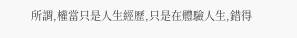所謂,權當只是人生經歷,只是在體驗人生,錯得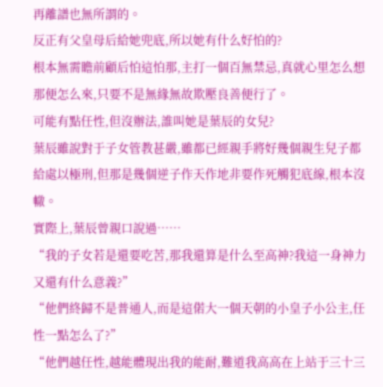再離譜也無所謂的。
反正有父皇母后給她兜底,所以她有什么好怕的?
根本無需瞻前顧后怕這怕那,主打一個百無禁忌,真就心里怎么想那便怎么來,只要不是無緣無故欺壓良善便行了。
可能有點任性,但沒辦法,誰叫她是葉辰的女兒?
葉辰雖說對于子女管教甚嚴,雖都已經親手將好幾個親生兒子都給處以極刑,但那是幾個逆子作天作地非要作死觸犯底線,根本沒轍。
實際上,葉辰曾親口說過……
“我的子女若是還要吃苦,那我還算是什么至高神?我這一身神力又還有什么意義?”
“他們終歸不是普通人,而是這偌大一個天朝的小皇子小公主,任性一點怎么了?”
“他們越任性,越能體現出我的能耐,難道我高高在上站于三十三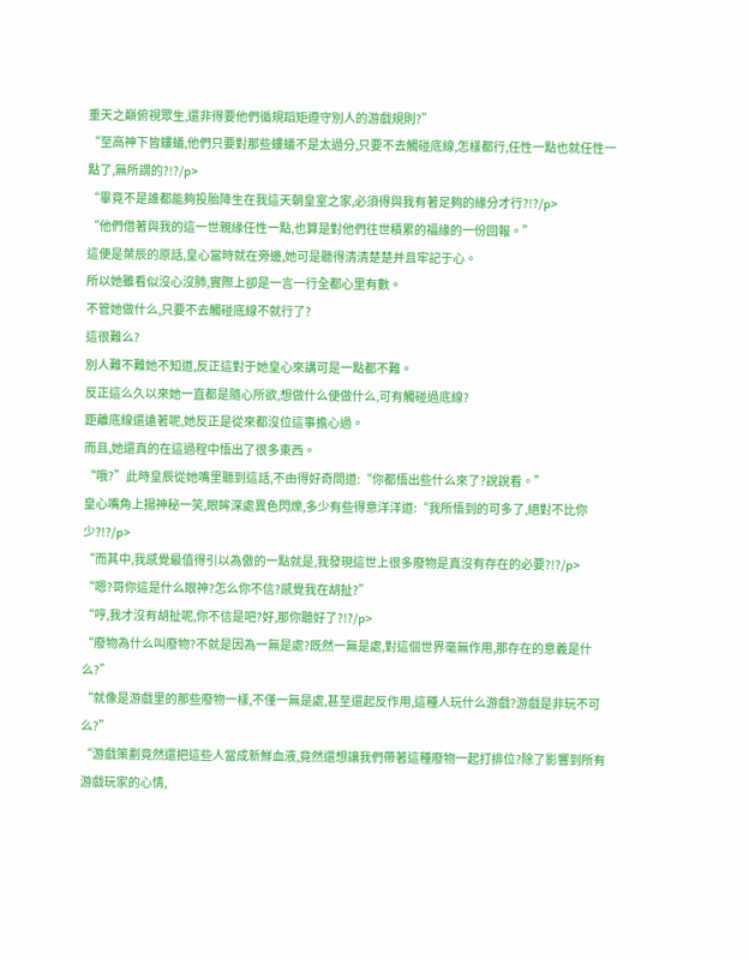重天之巔俯視眾生,還非得要他們循規蹈矩遵守別人的游戲規則?”
“至高神下皆螻蟻,他們只要對那些螻蟻不是太過分,只要不去觸碰底線,怎樣都行,任性一點也就任性一點了,無所謂的?!?/p>
“畢竟不是誰都能夠投胎降生在我這天朝皇室之家,必須得與我有著足夠的緣分才行?!?/p>
“他們借著與我的這一世親緣任性一點,也算是對他們往世積累的福緣的一份回報。”
這便是葉辰的原話,皇心當時就在旁邊,她可是聽得清清楚楚并且牢記于心。
所以她雖看似沒心沒肺,實際上卻是一言一行全都心里有數。
不管她做什么,只要不去觸碰底線不就行了?
這很難么?
別人難不難她不知道,反正這對于她皇心來講可是一點都不難。
反正這么久以來她一直都是隨心所欲,想做什么便做什么,可有觸碰過底線?
距離底線還遠著呢,她反正是從來都沒位這事擔心過。
而且,她還真的在這過程中悟出了很多東西。
“哦?”此時皇辰從她嘴里聽到這話,不由得好奇問道:“你都悟出些什么來了?說說看。”
皇心嘴角上揚神秘一笑,眼眸深處異色閃爍,多少有些得意洋洋道:“我所悟到的可多了,絕對不比你少?!?/p>
“而其中,我感覺最值得引以為傲的一點就是,我發現這世上很多廢物是真沒有存在的必要?!?/p>
“嗯?哥你這是什么眼神?怎么你不信?感覺我在胡扯?”
“哼,我才沒有胡扯呢,你不信是吧?好,那你聽好了?!?/p>
“廢物為什么叫廢物?不就是因為一無是處?既然一無是處,對這個世界毫無作用,那存在的意義是什么?”
“就像是游戲里的那些廢物一樣,不僅一無是處,甚至還起反作用,這種人玩什么游戲?游戲是非玩不可么?”
“游戲策劃竟然還把這些人當成新鮮血液,竟然還想讓我們帶著這種廢物一起打排位?除了影響到所有游戲玩家的心情,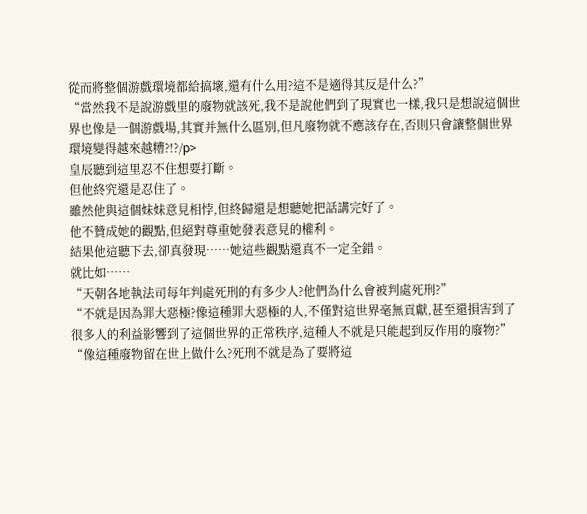從而將整個游戲環境都給搞壞,還有什么用?這不是適得其反是什么?”
“當然我不是說游戲里的廢物就該死,我不是說他們到了現實也一樣,我只是想說這個世界也像是一個游戲場,其實并無什么區別,但凡廢物就不應該存在,否則只會讓整個世界環境變得越來越糟?!?/p>
皇辰聽到這里忍不住想要打斷。
但他終究還是忍住了。
雖然他與這個妹妹意見相悖,但終歸還是想聽她把話講完好了。
他不贊成她的觀點,但絕對尊重她發表意見的權利。
結果他這聽下去,卻真發現……她這些觀點還真不一定全錯。
就比如……
“天朝各地執法司每年判處死刑的有多少人?他們為什么會被判處死刑?”
“不就是因為罪大惡極?像這種罪大惡極的人,不僅對這世界毫無貢獻,甚至還損害到了很多人的利益影響到了這個世界的正常秩序,這種人不就是只能起到反作用的廢物?”
“像這種廢物留在世上做什么?死刑不就是為了要將這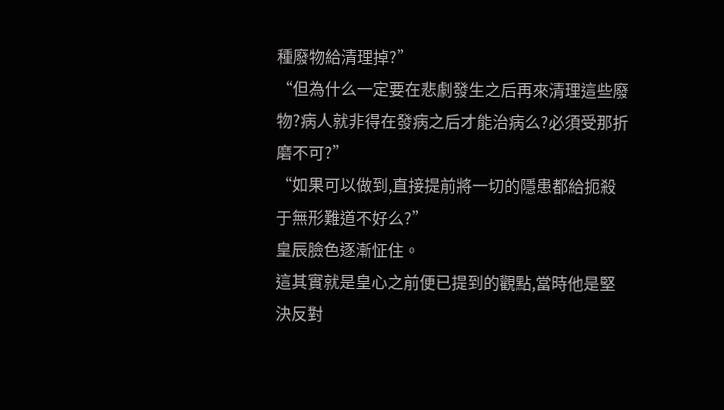種廢物給清理掉?”
“但為什么一定要在悲劇發生之后再來清理這些廢物?病人就非得在發病之后才能治病么?必須受那折磨不可?”
“如果可以做到,直接提前將一切的隱患都給扼殺于無形難道不好么?”
皇辰臉色逐漸怔住。
這其實就是皇心之前便已提到的觀點,當時他是堅決反對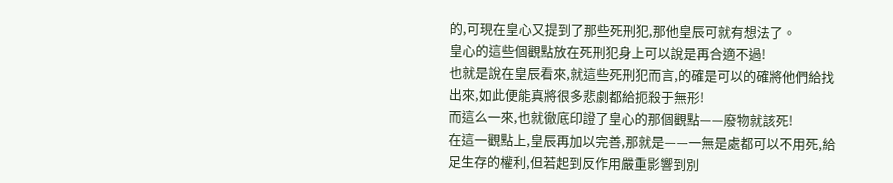的,可現在皇心又提到了那些死刑犯,那他皇辰可就有想法了。
皇心的這些個觀點放在死刑犯身上可以說是再合適不過!
也就是說在皇辰看來,就這些死刑犯而言,的確是可以的確將他們給找出來,如此便能真將很多悲劇都給扼殺于無形!
而這么一來,也就徹底印證了皇心的那個觀點——廢物就該死!
在這一觀點上,皇辰再加以完善,那就是——一無是處都可以不用死,給足生存的權利,但若起到反作用嚴重影響到別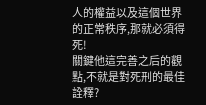人的權益以及這個世界的正常秩序,那就必須得死!
關鍵他這完善之后的觀點,不就是對死刑的最佳詮釋?